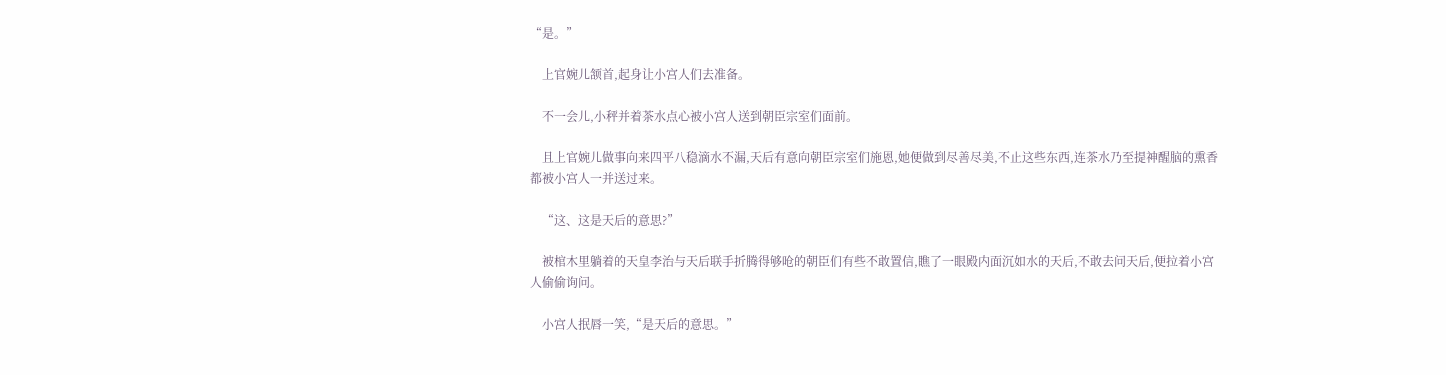“是。”

    上官婉儿颔首,起身让小宫人们去准备。

    不一会儿,小秤并着茶水点心被小宫人送到朝臣宗室们面前。

    且上官婉儿做事向来四平八稳滴水不漏,天后有意向朝臣宗室们施恩,她便做到尽善尽美,不止这些东西,连茶水乃至提神醒脑的熏香都被小宫人一并送过来。

    “这、这是天后的意思?”

    被棺木里躺着的天皇李治与天后联手折腾得够呛的朝臣们有些不敢置信,瞧了一眼殿内面沉如水的天后,不敢去问天后,便拉着小宫人偷偷询问。

    小宫人抿唇一笑,“是天后的意思。”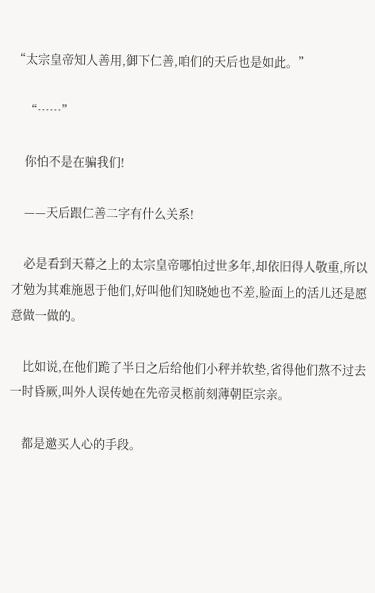“太宗皇帝知人善用,御下仁善,咱们的天后也是如此。”

    “……”

    你怕不是在骗我们!

    ——天后跟仁善二字有什么关系!

    必是看到天幕之上的太宗皇帝哪怕过世多年,却依旧得人敬重,所以才勉为其难施恩于他们,好叫他们知晓她也不差,脸面上的活儿还是愿意做一做的。

    比如说,在他们跪了半日之后给他们小秤并软垫,省得他们熬不过去一时昏厥,叫外人误传她在先帝灵柩前刻薄朝臣宗亲。

    都是邀买人心的手段。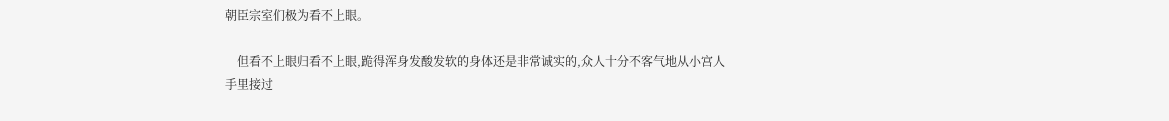朝臣宗室们极为看不上眼。

    但看不上眼归看不上眼,跪得浑身发酸发软的身体还是非常诚实的,众人十分不客气地从小宫人手里接过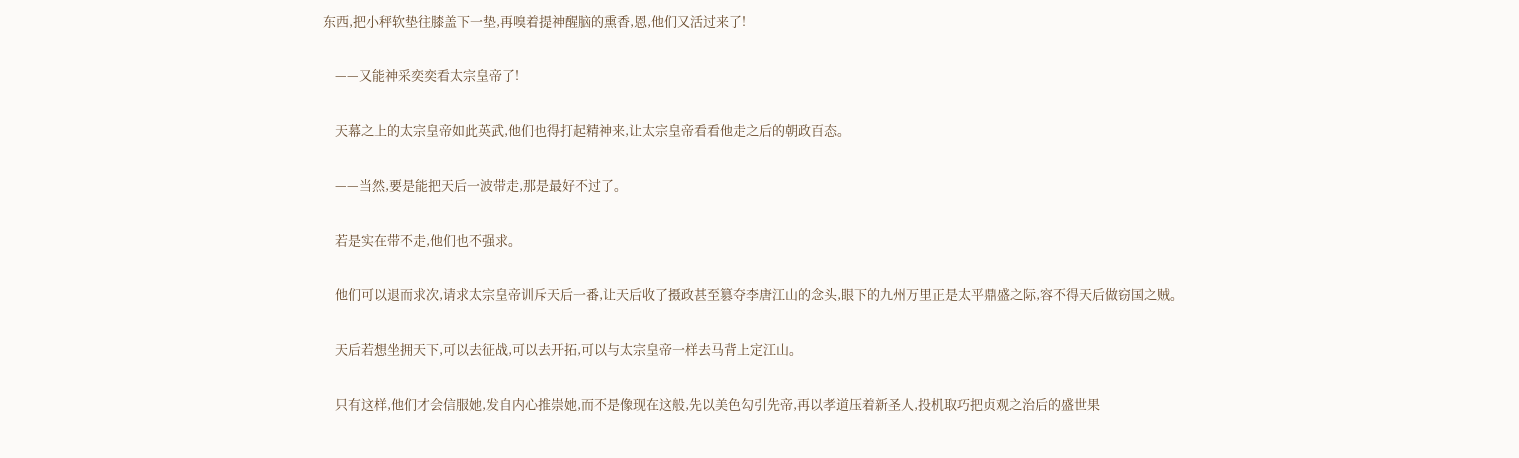东西,把小秤软垫往膝盖下一垫,再嗅着提神醒脑的熏香,恩,他们又活过来了!

    ——又能神采奕奕看太宗皇帝了!

    天幕之上的太宗皇帝如此英武,他们也得打起精神来,让太宗皇帝看看他走之后的朝政百态。

    ——当然,要是能把天后一波带走,那是最好不过了。

    若是实在带不走,他们也不强求。

    他们可以退而求次,请求太宗皇帝训斥天后一番,让天后收了摄政甚至篡夺李唐江山的念头,眼下的九州万里正是太平鼎盛之际,容不得天后做窃国之贼。

    天后若想坐拥天下,可以去征战,可以去开拓,可以与太宗皇帝一样去马背上定江山。

    只有这样,他们才会信服她,发自内心推崇她,而不是像现在这般,先以美色勾引先帝,再以孝道压着新圣人,投机取巧把贞观之治后的盛世果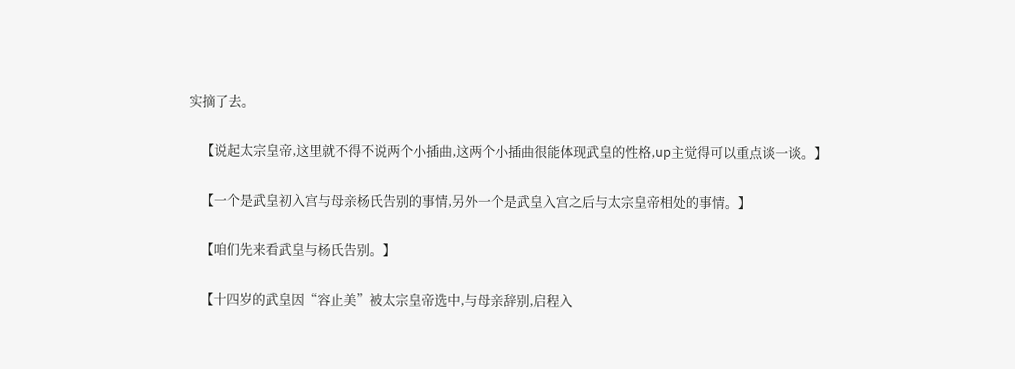实摘了去。

    【说起太宗皇帝,这里就不得不说两个小插曲,这两个小插曲很能体现武皇的性格,up主觉得可以重点谈一谈。】

    【一个是武皇初入宫与母亲杨氏告别的事情,另外一个是武皇入宫之后与太宗皇帝相处的事情。】

    【咱们先来看武皇与杨氏告别。】

    【十四岁的武皇因“容止美”被太宗皇帝选中,与母亲辞别,启程入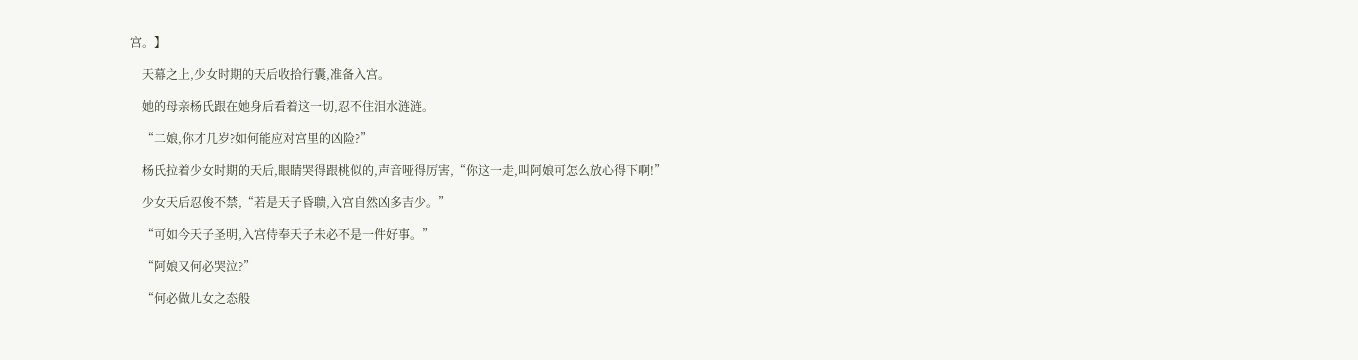宫。】

    天幕之上,少女时期的天后收拾行囊,准备入宫。

    她的母亲杨氏跟在她身后看着这一切,忍不住泪水涟涟。

    “二娘,你才几岁?如何能应对宫里的凶险?”

    杨氏拉着少女时期的天后,眼睛哭得跟桃似的,声音哑得厉害,“你这一走,叫阿娘可怎么放心得下啊!”

    少女天后忍俊不禁,“若是天子昏聩,入宫自然凶多吉少。”

    “可如今天子圣明,入宫侍奉天子未必不是一件好事。”

    “阿娘又何必哭泣?”

    “何必做儿女之态般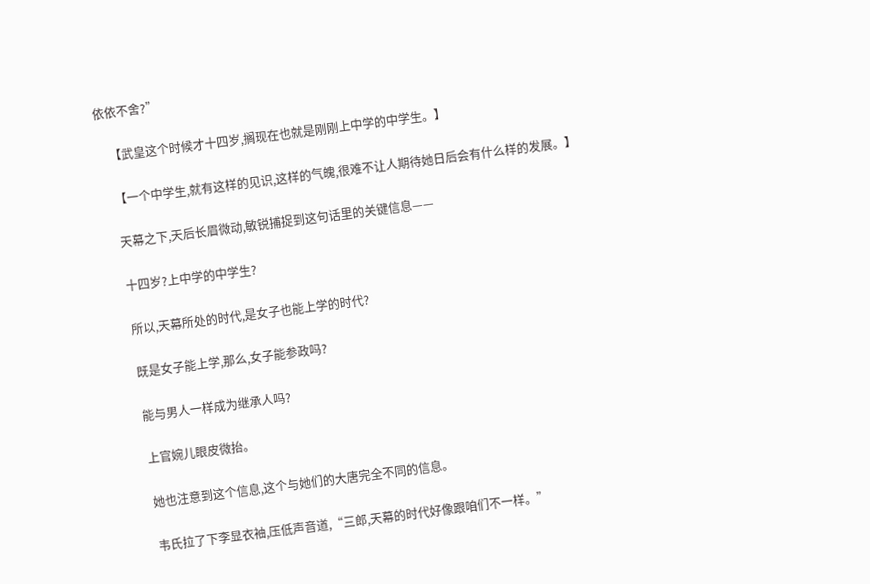依依不舍?”

    【武皇这个时候才十四岁,搁现在也就是刚刚上中学的中学生。】

    【一个中学生,就有这样的见识,这样的气魄,很难不让人期待她日后会有什么样的发展。】

    天幕之下,天后长眉微动,敏锐捕捉到这句话里的关键信息——

    十四岁?上中学的中学生?

    所以,天幕所处的时代,是女子也能上学的时代?

    既是女子能上学,那么,女子能参政吗?

    能与男人一样成为继承人吗?

    上官婉儿眼皮微抬。

    她也注意到这个信息,这个与她们的大唐完全不同的信息。

    韦氏拉了下李显衣袖,压低声音道,“三郎,天幕的时代好像跟咱们不一样。”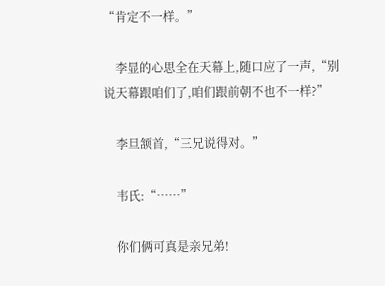“肯定不一样。”

    李显的心思全在天幕上,随口应了一声,“别说天幕跟咱们了,咱们跟前朝不也不一样?”

    李旦颔首,“三兄说得对。”

    韦氏:“……”

    你们俩可真是亲兄弟!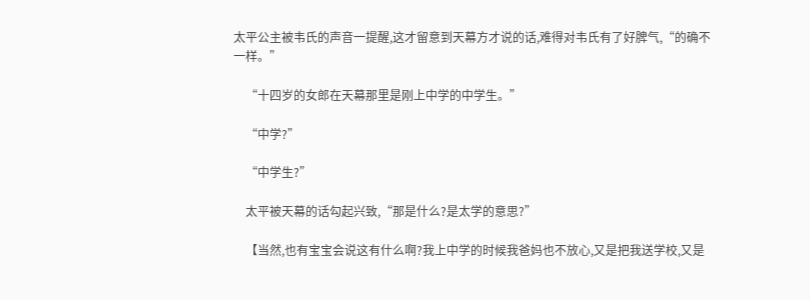太平公主被韦氏的声音一提醒,这才留意到天幕方才说的话,难得对韦氏有了好脾气,“的确不一样。”

    “十四岁的女郎在天幕那里是刚上中学的中学生。”

    “中学?”

    “中学生?”

    太平被天幕的话勾起兴致,“那是什么?是太学的意思?”

    【当然,也有宝宝会说这有什么啊?我上中学的时候我爸妈也不放心,又是把我送学校,又是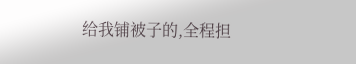给我铺被子的,全程担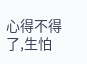心得不得了,生怕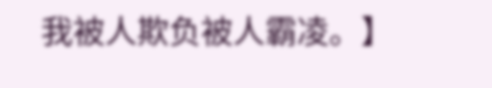我被人欺负被人霸凌。】